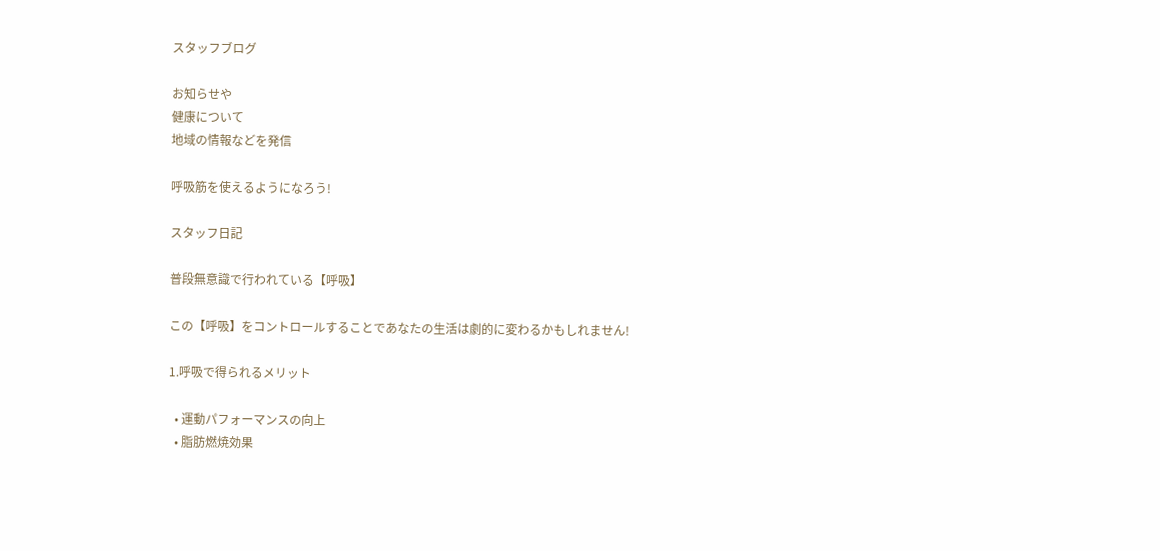スタッフブログ

お知らせや
健康について
地域の情報などを発信

呼吸筋を使えるようになろう!

スタッフ日記

普段無意識で行われている【呼吸】

この【呼吸】をコントロールすることであなたの生活は劇的に変わるかもしれません!

1.呼吸で得られるメリット

  • 運動パフォーマンスの向上
  • 脂肪燃焼効果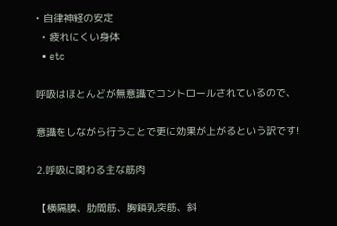• 自律神経の安定
  • 疲れにくい身体
  • etc

呼吸はほとんどが無意識でコントロールされているので、

意識をしながら行うことで更に効果が上がるという訳です!

2.呼吸に関わる主な筋肉

【横隔膜、肋間筋、胸鎖乳突筋、斜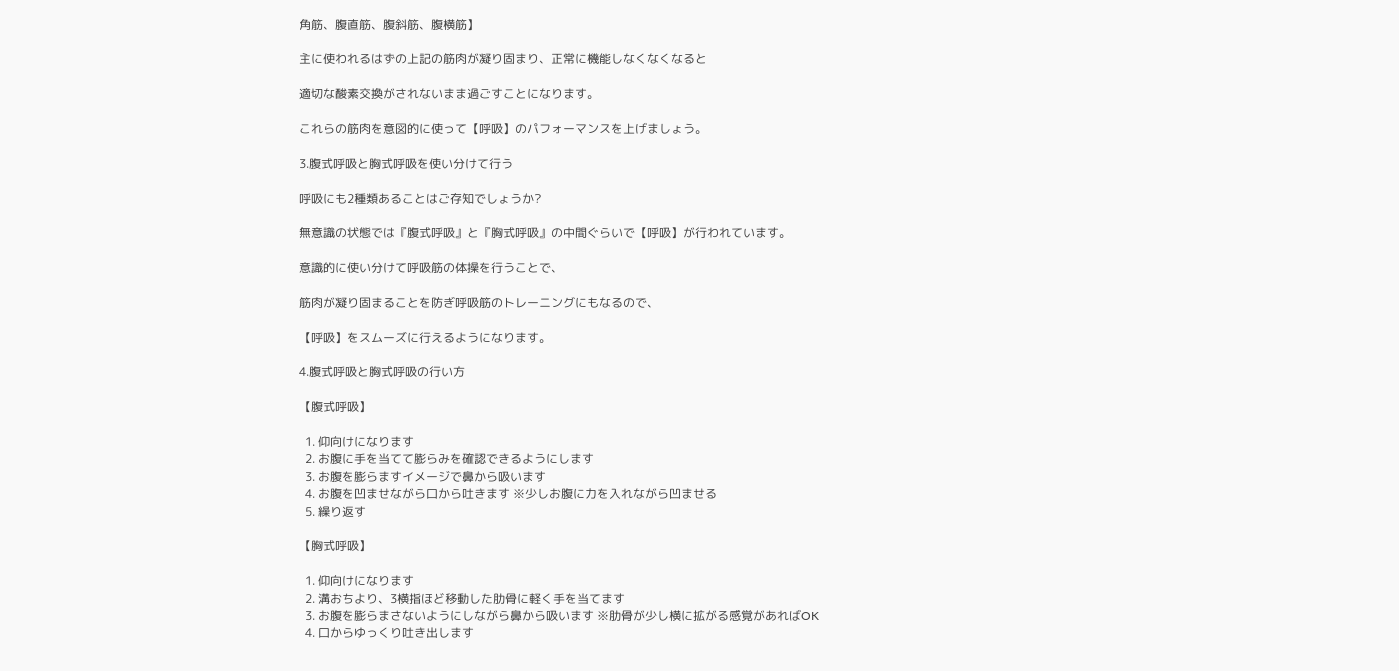角筋、腹直筋、腹斜筋、腹横筋】

主に使われるはずの上記の筋肉が凝り固まり、正常に機能しなくなくなると

適切な酸素交換がされないまま過ごすことになります。

これらの筋肉を意図的に使って【呼吸】のパフォーマンスを上げましょう。

3.腹式呼吸と胸式呼吸を使い分けて行う

呼吸にも2種類あることはご存知でしょうか?

無意識の状態では『腹式呼吸』と『胸式呼吸』の中間ぐらいで【呼吸】が行われています。

意識的に使い分けて呼吸筋の体操を行うことで、

筋肉が凝り固まることを防ぎ呼吸筋のトレーニングにもなるので、

【呼吸】をスムーズに行えるようになります。

4.腹式呼吸と胸式呼吸の行い方

【腹式呼吸】

  1. 仰向けになります
  2. お腹に手を当てて膨らみを確認できるようにします
  3. お腹を膨らますイメージで鼻から吸います
  4. お腹を凹ませながら口から吐きます ※少しお腹に力を入れながら凹ませる
  5. 繰り返す

【胸式呼吸】

  1. 仰向けになります
  2. 溝おちより、3横指ほど移動した肋骨に軽く手を当てます
  3. お腹を膨らまさないようにしながら鼻から吸います ※肋骨が少し横に拡がる感覚があればOK
  4. 口からゆっくり吐き出します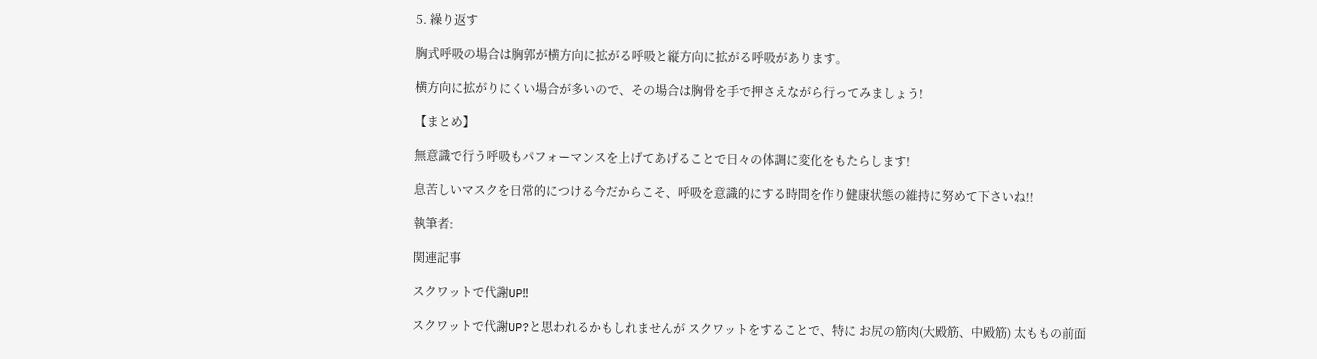5. 繰り返す

胸式呼吸の場合は胸郭が横方向に拡がる呼吸と縦方向に拡がる呼吸があります。

横方向に拡がりにくい場合が多いので、その場合は胸骨を手で押さえながら行ってみましょう!

【まとめ】

無意識で行う呼吸もパフォーマンスを上げてあげることで日々の体調に変化をもたらします!

息苦しいマスクを日常的につける今だからこそ、呼吸を意識的にする時間を作り健康状態の維持に努めて下さいね!!

執筆者:

関連記事

スクワットで代謝UP‼

スクワットで代謝UP?と思われるかもしれませんが スクワットをすることで、特に お尻の筋肉(大殿筋、中殿筋) 太ももの前面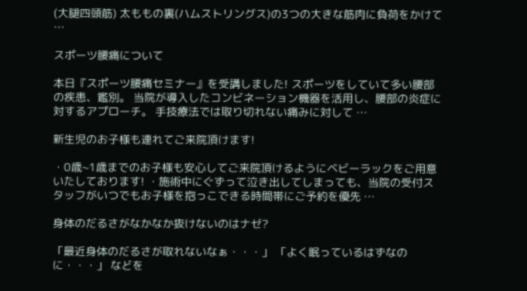(大腿四頭筋) 太ももの裏(ハムストリングス)の3つの大きな筋肉に負荷をかけて …

スポーツ腰痛について

本日『スポーツ腰痛セミナー』を受講しました! スポーツをしていて多い腰部の疾患、鑑別。 当院が導入したコンビネーション機器を活用し、腰部の炎症に対するアプローチ。 手技療法では取り切れない痛みに対して …

新生児のお子様も連れてご来院頂けます!

・0歳~1歳までのお子様も安心してご来院頂けるようにベビーラックをご用意いたしております! ・施術中にぐずって泣き出してしまっても、当院の受付スタッフがいつでもお子様を抱っこできる時間帯にご予約を優先 …

身体のだるさがなかなか抜けないのはナゼ?

「最近身体のだるさが取れないなぁ・・・」 「よく眠っているはずなのに・・・」 などを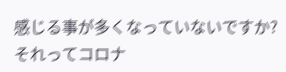感じる事が多くなっていないですか? それってコロナ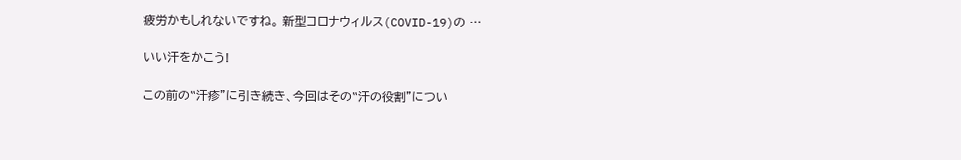疲労かもしれないですね。 新型コロナウィルス(COVID-19)の …

いい汗をかこう!

この前の‟汗疹”に引き続き、今回はその‟汗の役割”につい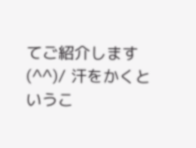てご紹介します(^^)/ 汗をかくというこ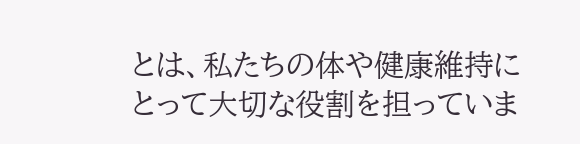とは、私たちの体や健康維持にとって大切な役割を担っていま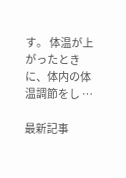す。 体温が上がったときに、体内の体温調節をし …

最新記事